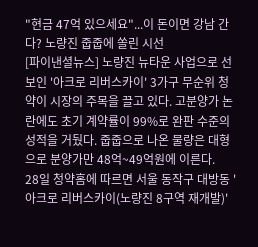"현금 47억 있으세요"...이 돈이면 강남 간다? 노량진 줍줍에 쏠린 시선
[파이낸셜뉴스] 노량진 뉴타운 사업으로 선보인 '아크로 리버스카이' 3가구 무순위 청약이 시장의 주목을 끌고 있다. 고분양가 논란에도 초기 계약률이 99%로 완판 수준의 성적을 거뒀다. 줍줍으로 나온 물량은 대형으로 분양가만 48억~49억원에 이른다.
28일 청약홈에 따르면 서울 동작구 대방동 '아크로 리버스카이(노량진 8구역 재개발)'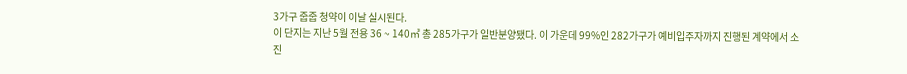3가구 줍줍 청약이 이날 실시된다.
이 단지는 지난 5월 전용 36 ~ 140㎡ 총 285가구가 일반분양됐다. 이 가운데 99%인 282가구가 예비입주자까지 진행된 계약에서 소진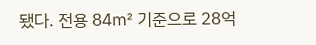됐다. 전용 84㎡ 기준으로 28억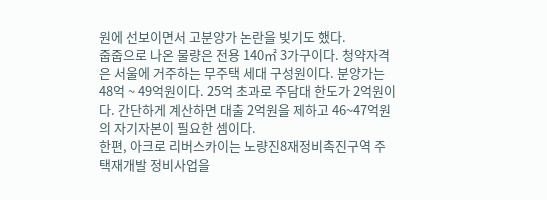원에 선보이면서 고분양가 논란을 빚기도 했다.
줍줍으로 나온 물량은 전용 140㎡ 3가구이다. 청약자격은 서울에 거주하는 무주택 세대 구성원이다. 분양가는 48억 ~ 49억원이다. 25억 초과로 주담대 한도가 2억원이다. 간단하게 계산하면 대출 2억원을 제하고 46~47억원의 자기자본이 필요한 셈이다.
한편, 아크로 리버스카이는 노량진8재정비촉진구역 주택재개발 정비사업을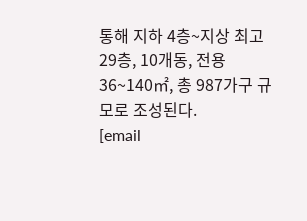통해 지하 4층~지상 최고 29층, 10개동, 전용 36~140㎡, 총 987가구 규모로 조성된다.
[email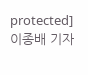protected] 이종배 기자